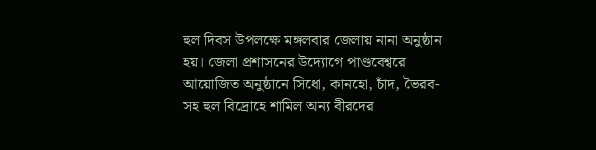হুল দিবস উপলক্ষে মঙ্গলবার জেলায় নানা অনুষ্ঠান হয়। জেলা প্রশাসনের উদ্যোগে পাণ্ডবেশ্বরে আয়োজিত অনুষ্ঠানে সিধো, কানহো, চাঁদ, ভৈরব-সহ হুল বিদ্রোহে শামিল অন্য বীরদের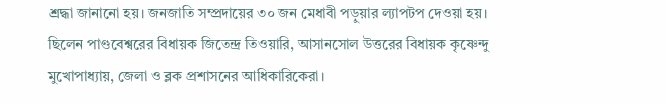শ্রদ্ধা জানানো হয়। জনজাতি সম্প্রদায়ের ৩০ জন মেধাবী পড়ুয়ার ল্যাপটপ দেওয়া হয়। ছিলেন পাণ্ডবেশ্বরের বিধায়ক জিতেন্দ্র তিওয়ারি, আসানসোল উত্তরের বিধায়ক কৃষ্ণেন্দু মুখোপাধ্যায়, জেলা ও ব্লক প্রশাসনের আধিকারিকেরা।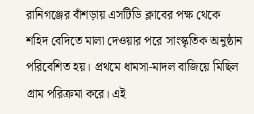রানিগঞ্জের বাঁশড়ায় এসটিডি ক্লাবের পক্ষ থেকে শহিদ বেদিতে মালা দেওয়ার পরে সাংস্কৃতিক অনুষ্ঠান পরিবেশিত হয়। প্রথমে ধামসা-মাদল বাজিয়ে মিছিল গ্রাম পরিক্রমা করে। এই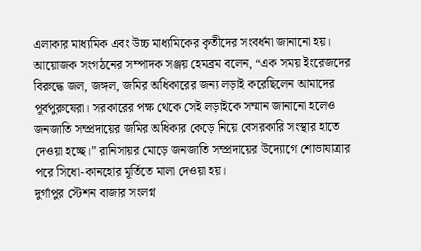এলাকার মাধ্যমিক এবং উচ্চ মাধ্যমিকের কৃতীদের সংবর্ধনা জানানো হয়। আয়োজক সংগঠনের সম্পাদক সঞ্জয় হেমব্রম বলেন, “এক সময় ইংরেজদের বিরুদ্ধে জল, জঙ্গল, জমির অধিকারের জন্য লড়াই করেছিলেন আমাদের পূর্বপুরুষেরা। সরকারের পক্ষ থেকে সেই লড়াইকে সম্মান জানানো হলেও জনজাতি সম্প্রদায়ের জমির অধিকার কেড়ে নিয়ে বেসরকারি সংস্থার হাতে দেওয়া হচ্ছে।” রানিসায়র মোড়ে জনজাতি সম্প্রদায়ের উদ্যোগে শোভাযাত্রার পরে সিধো-কানহোর মূর্তিতে মালা দেওয়া হয়।
দুর্গাপুর স্টেশন বাজার সংলগ্ন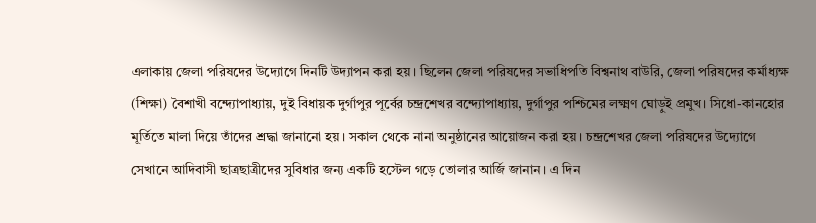এলাকায় জেলা পরিষদের উদ্যোগে দিনটি উদ্যাপন করা হয়। ছিলেন জেলা পরিষদের সভাধিপতি বিশ্বনাথ বাউরি, জেলা পরিষদের কর্মাধ্যক্ষ (শিক্ষা) বৈশাখী বন্দ্যোপাধ্যায়, দুই বিধায়ক দুর্গাপুর পূর্বের চন্দ্রশেখর বন্দ্যোপাধ্যায়, দুর্গাপুর পশ্চিমের লক্ষ্মণ ঘোড়ুই প্রমুখ। সিধো-কানহোর মূর্তিতে মালা দিয়ে তাঁদের শ্রদ্ধা জানানো হয়। সকাল থেকে নানা অনুষ্ঠানের আয়োজন করা হয়। চন্দ্রশেখর জেলা পরিষদের উদ্যোগে সেখানে আদিবাসী ছাত্রছাত্রীদের সুবিধার জন্য একটি হস্টেল গড়ে তোলার আর্জি জানান। এ দিন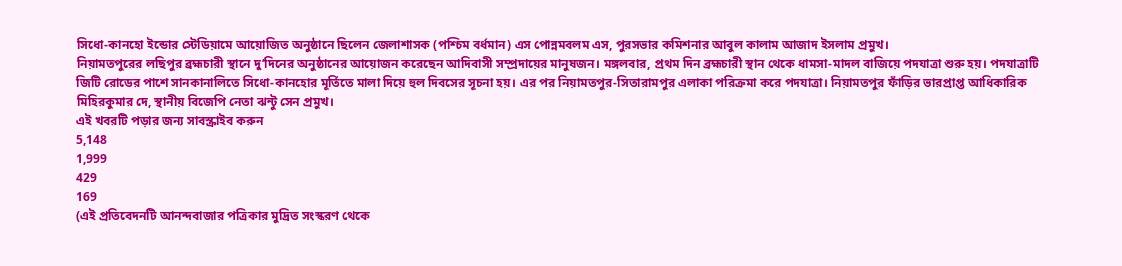সিধো-কানহো ইন্ডোর স্টেডিয়ামে আয়োজিত অনুষ্ঠানে ছিলেন জেলাশাসক (পশ্চিম বর্ধমান) এস পোন্নমবলম এস, পুরসভার কমিশনার আবুল কালাম আজাদ ইসলাম প্রমুখ।
নিয়ামতপুরের লছিপুর ব্রহ্মচারী স্থানে দু’দিনের অনুষ্ঠানের আয়োজন করেছেন আদিবাসী সম্প্রদায়ের মানুষজন। মঙ্গলবার, প্রথম দিন ব্রহ্মচারী স্থান থেকে ধামসা-মাদল বাজিয়ে পদযাত্রা শুরু হয়। পদযাত্রাটি জিটি রোডের পাশে সানকানালিতে সিধো-কানহোর মূর্তিতে মালা দিয়ে হুল দিবসের সূচনা হয়। এর পর নিয়ামতপুর-সিতারামপুর এলাকা পরিক্রমা করে পদযাত্রা। নিয়ামতপুর ফাঁড়ির ভারপ্রাপ্ত আধিকারিক মিহিরকুমার দে, স্থানীয় বিজেপি নেতা ঝন্টু সেন প্রমুখ।
এই খবরটি পড়ার জন্য সাবস্ক্রাইব করুন
5,148
1,999
429
169
(এই প্রতিবেদনটি আনন্দবাজার পত্রিকার মুদ্রিত সংস্করণ থেকে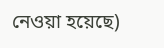নেওয়া হয়েছে)